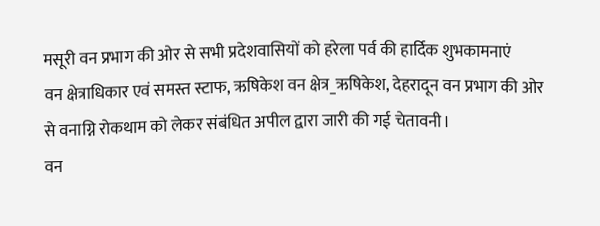मसूरी वन प्रभाग की ओर से सभी प्रदेशवासियों को हरेला पर्व की हार्दिक शुभकामनाएं
वन क्षेत्राधिकार एवं समस्त स्टाफ, ऋषिकेश वन क्षेत्र_ऋषिकेश, देहरादून वन प्रभाग की ओर से वनाग्नि रोकथाम को लेकर संबंधित अपील द्वारा जारी की गई चेतावनी।
वन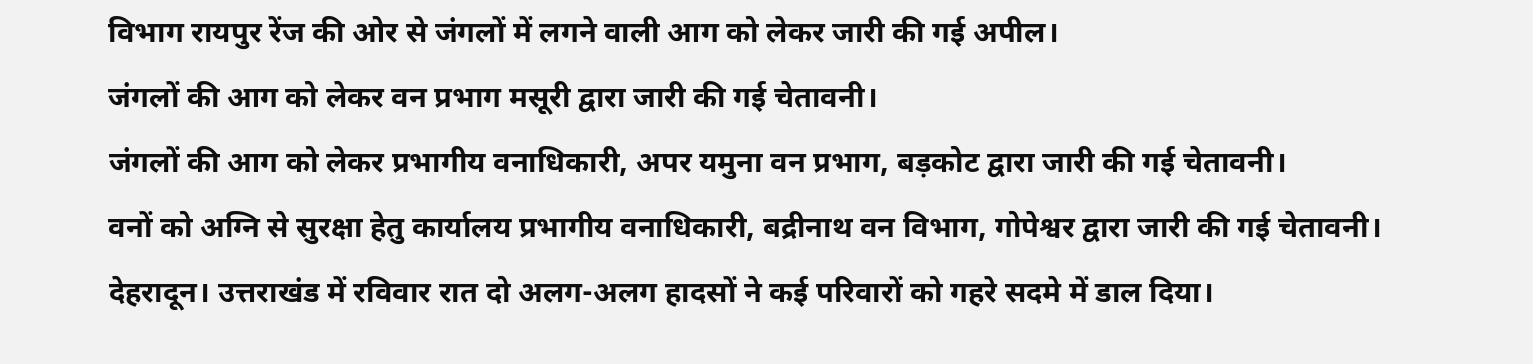विभाग रायपुर रेंज की ओर से जंगलों में लगने वाली आग को लेकर जारी की गई अपील।
जंगलों की आग को लेकर वन प्रभाग मसूरी द्वारा जारी की गई चेतावनी।
जंगलों की आग को लेकर प्रभागीय वनाधिकारी, अपर यमुना वन प्रभाग, बड़कोट द्वारा जारी की गई चेतावनी।
वनों को अग्नि से सुरक्षा हेतु कार्यालय प्रभागीय वनाधिकारी, बद्रीनाथ वन विभाग, गोपेश्वर द्वारा जारी की गई चेतावनी।
देहरादून। उत्तराखंड में रविवार रात दो अलग-अलग हादसों ने कई परिवारों को गहरे सदमे में डाल दिया।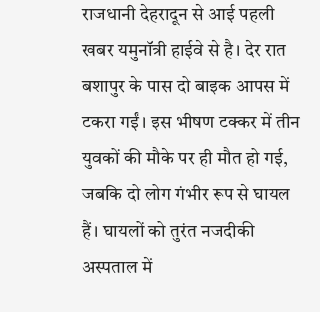राजधानी देहरादून से आई पहली खबर यमुनॉत्री हाईवे से है। देर रात बशापुर के पास दो बाइक आपस में टकरा गईं। इस भीषण टक्कर में तीन युवकों की मौके पर ही मौत हो गई, जबकि दो लोग गंभीर रूप से घायल हैं। घायलों को तुरंत नजदीकी अस्पताल में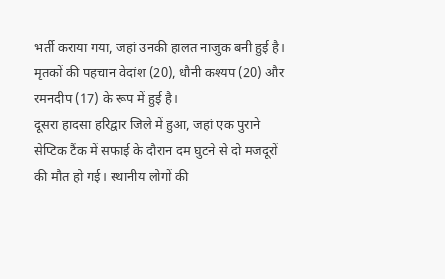भर्ती कराया गया, जहां उनकी हालत नाजुक बनी हुई है। मृतकों की पहचान वेदांश (20), धौनी कश्यप (20) और रमनदीप (17) के रूप में हुई है।
दूसरा हादसा हरिद्वार जिले में हुआ, जहां एक पुराने सेप्टिक टैंक में सफाई के दौरान दम घुटने से दो मजदूरों की मौत हो गई। स्थानीय लोगों की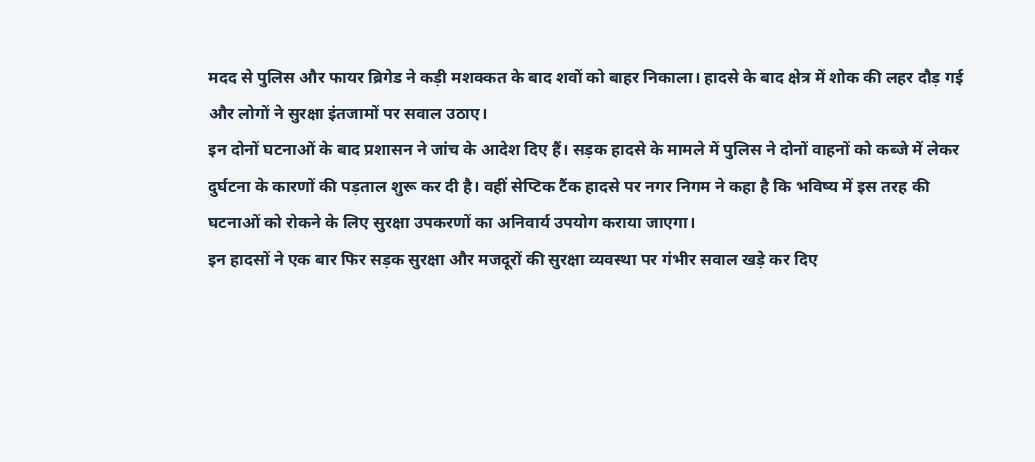मदद से पुलिस और फायर ब्रिगेड ने कड़ी मशक्कत के बाद शवों को बाहर निकाला। हादसे के बाद क्षेत्र में शोक की लहर दौड़ गई और लोगों ने सुरक्षा इंतजामों पर सवाल उठाए।
इन दोनों घटनाओं के बाद प्रशासन ने जांच के आदेश दिए हैं। सड़क हादसे के मामले में पुलिस ने दोनों वाहनों को कब्जे में लेकर दुर्घटना के कारणों की पड़ताल शुरू कर दी है। वहीं सेप्टिक टैंक हादसे पर नगर निगम ने कहा है कि भविष्य में इस तरह की घटनाओं को रोकने के लिए सुरक्षा उपकरणों का अनिवार्य उपयोग कराया जाएगा।
इन हादसों ने एक बार फिर सड़क सुरक्षा और मजदूरों की सुरक्षा व्यवस्था पर गंभीर सवाल खड़े कर दिए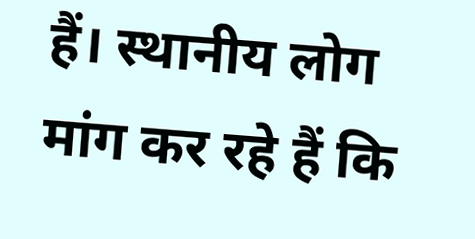हैं। स्थानीय लोग मांग कर रहे हैं कि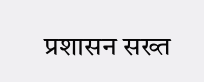प्रशासन सख्त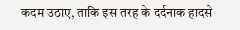कदम उठाए, ताकि इस तरह के दर्दनाक हादसे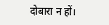दोबारा न हों।